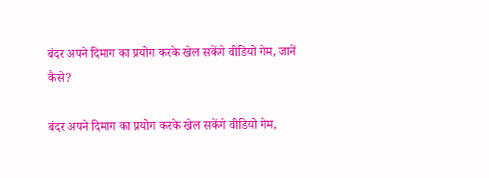बंदर अपने दिमाग का प्रयोग करके खेल सकेंगे वीडियो गेम, जानें कैसे?

बंदर अपने दिमाग का प्रयोग करके खेल सकेंगे वीडियो गेम,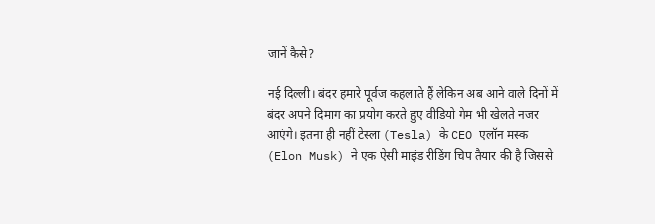जानें कैसे?

नई दिल्‍ली। बंदर हमारे पूर्वज कहलाते हैं लेकिन अब आने वाले दिनों में बंदर अपने दिमाग का प्रयोग करते हुए वीडियो गेम भी खेलते नजर आएंगे। इतना ही नहीं टेस्ला (Tesla) के CEO एलॉन मस्क (Elon Musk) ने एक ऐसी माइंड रीडिंग चिप तैयार की है जिससे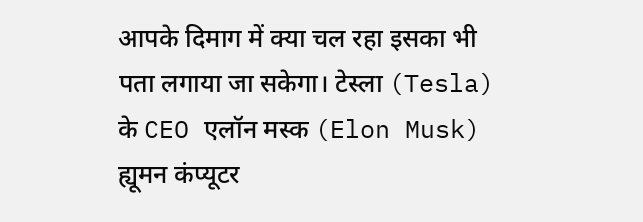आपके दिमाग में क्या चल रहा इसका भी पता लगाया जा सकेगा। टेस्ला (Tesla) के CEO एलॉन मस्क (Elon Musk) ह्यूमन कंप्यूटर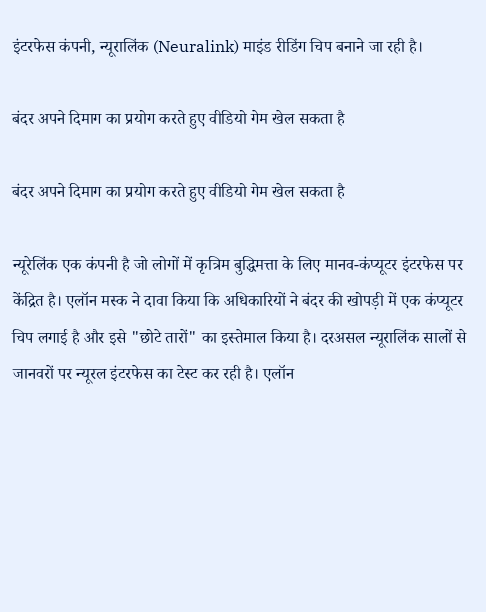इंटरफेस कंपनी, न्यूरालिंक (Neuralink) माइंड रीडिंग चिप बनाने जा रही है।

बंदर अपने दिमाग का प्रयोग करते हुए वीडियो गेम खेल सकता है

बंदर अपने दिमाग का प्रयोग करते हुए वीडियो गेम खेल सकता है

न्यूरेलिंक एक कंपनी है जो लोगों में कृत्रिम बुद्धिमत्ता के लिए मानव-कंप्यूटर इंटरफेस पर केंद्रित है। एलॉन मस्क ने दावा किया कि अधिकारियों ने बंदर की खोपड़ी में एक कंप्यूटर चिप लगाई है और इसे "छोटे तारों" का इस्तेमाल किया है। दरअसल न्यूरालिंक सालों से जानवरों पर न्यूरल इंटरफेस का टेस्ट कर रही है। एलॉन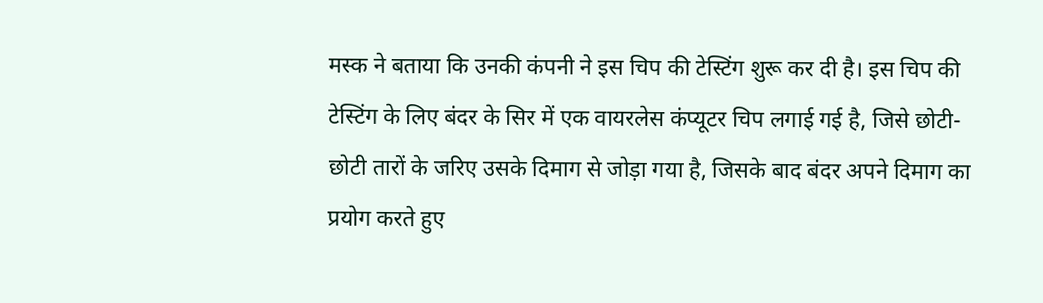मस्‍क ने बताया कि उनकी कंपनी ने इस चिप की टेस्टिंग शुरू कर दी है। इस चिप की टेस्टिंग के लिए बंदर के सिर में एक वायरलेस कंप्यूटर चिप लगाई गई है, जिसे छोटी-छोटी तारों के जरिए उसके दिमाग से जोड़ा गया है, जिसके बाद बंदर अपने दिमाग का प्रयोग करते हुए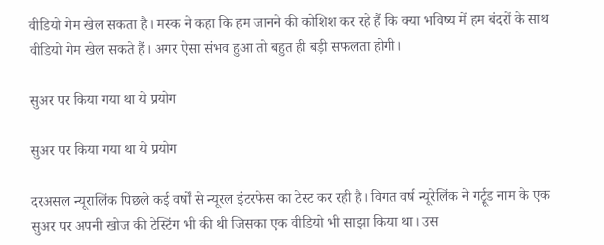वीडियो गेम खेल सकता है। मस्क ने कहा कि हम जानने की कोशिश कर रहे हैं कि क्या भविष्य में हम बंदरों के साथ वीडियो गेम खेल सकते हैं। अगर ऐसा संभव हुआ तो बहुत ही बड़ी सफलता होगी।

सुअर पर किया गया था ये प्रयोग

सुअर पर किया गया था ये प्रयोग

दरअसल न्यूरालिंक पिछले कई वर्षों से न्यूरल इंटरफेस का टेस्ट कर रही है। विगत वर्ष न्यूरेलिंक ने गर्ट्रूड नाम के एक सुअर पर अपनी खोज की टेस्टिंग भी की थी जिसका एक वीडियो भी साझा किया था। उस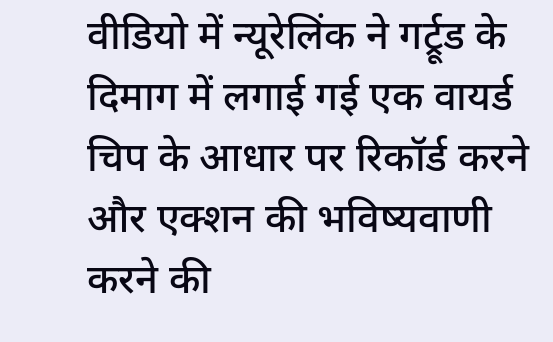वीडियो में न्यूरेलिंक ने गर्ट्रूड के दिमाग में लगाई गई एक वायर्ड चिप के आधार पर रिकॉर्ड करने और एक्शन की भविष्यवाणी करने की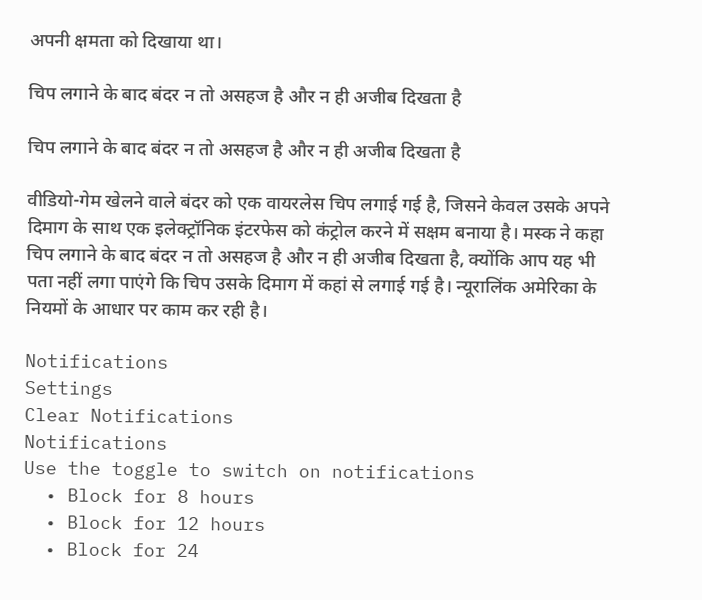अपनी क्षमता को दिखाया था।

चिप लगाने के बाद बंदर न तो असहज है और न ही अजीब दिखता है

चिप लगाने के बाद बंदर न तो असहज है और न ही अजीब दिखता है

वीडियो-गेम खेलने वाले बंदर को एक वायरलेस चिप लगाई गई है, जिसने केवल उसके अपने दिमाग के साथ एक इलेक्ट्रॉनिक इंटरफेस को कंट्रोल करने में सक्षम बनाया है। मस्क ने कहा चिप लगाने के बाद बंदर न तो असहज है और न ही अजीब दिखता है, क्योंकि आप यह भी पता नहीं लगा पाएंगे कि चिप उसके दिमाग में कहां से लगाई गई है। न्यूरालिंक अमेरिका के नियमों के आधार पर काम कर रही है।

Notifications
Settings
Clear Notifications
Notifications
Use the toggle to switch on notifications
  • Block for 8 hours
  • Block for 12 hours
  • Block for 24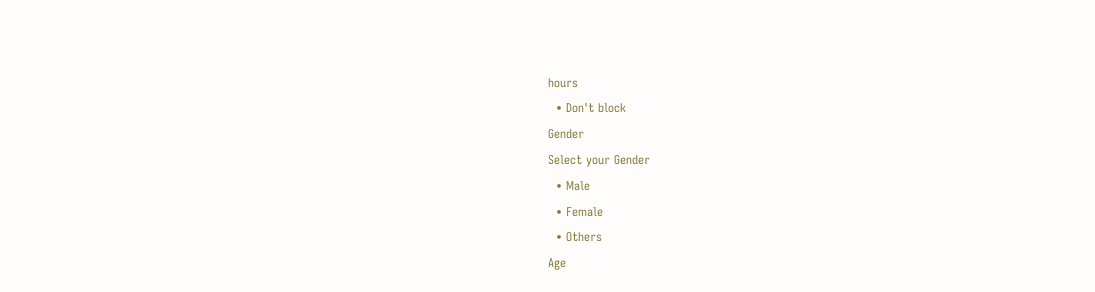hours
  • Don't block
Gender
Select your Gender
  • Male
  • Female
  • Others
Age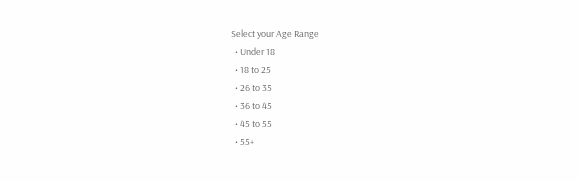Select your Age Range
  • Under 18
  • 18 to 25
  • 26 to 35
  • 36 to 45
  • 45 to 55
  • 55+